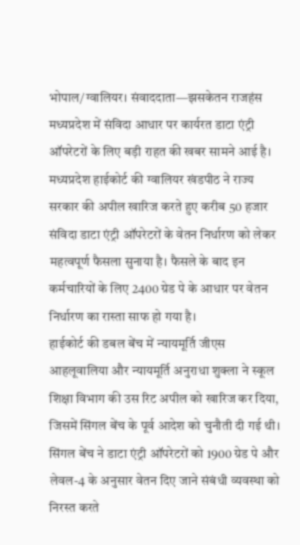भोपाल/ग्वालियर। संवाददाता—झसकेतन राजहंस
मध्यप्रदेश में संविदा आधार पर कार्यरत डाटा एंट्री ऑपरेटरों के लिए बड़ी राहत की खबर सामने आई है। मध्यप्रदेश हाईकोर्ट की ग्वालियर खंडपीठ ने राज्य सरकार की अपील खारिज करते हुए करीब 50 हजार संविदा डाटा एंट्री ऑपरेटरों के वेतन निर्धारण को लेकर महत्वपूर्ण फैसला सुनाया है। फैसले के बाद इन कर्मचारियों के लिए 2400 ग्रेड पे के आधार पर वेतन निर्धारण का रास्ता साफ हो गया है।
हाईकोर्ट की डबल बेंच में न्यायमूर्ति जीएस आहलूवालिया और न्यायमूर्ति अनुराधा शुक्ला ने स्कूल शिक्षा विभाग की उस रिट अपील को खारिज कर दिया, जिसमें सिंगल बेंच के पूर्व आदेश को चुनौती दी गई थी। सिंगल बेंच ने डाटा एंट्री ऑपरेटरों को 1900 ग्रेड पे और लेवल-4 के अनुसार वेतन दिए जाने संबंधी व्यवस्था को निरस्त करते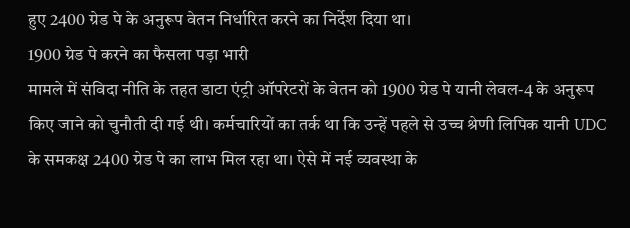हुए 2400 ग्रेड पे के अनुरूप वेतन निर्धारित करने का निर्देश दिया था।
1900 ग्रेड पे करने का फैसला पड़ा भारी
मामले में संविदा नीति के तहत डाटा एंट्री ऑपरेटरों के वेतन को 1900 ग्रेड पे यानी लेवल-4 के अनुरूप किए जाने को चुनौती दी गई थी। कर्मचारियों का तर्क था कि उन्हें पहले से उच्च श्रेणी लिपिक यानी UDC के समकक्ष 2400 ग्रेड पे का लाभ मिल रहा था। ऐसे में नई व्यवस्था के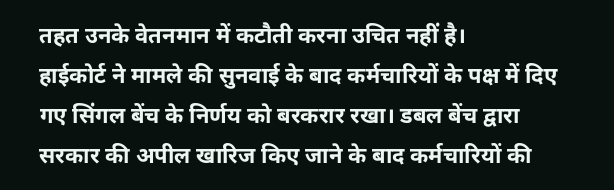तहत उनके वेतनमान में कटौती करना उचित नहीं है।
हाईकोर्ट ने मामले की सुनवाई के बाद कर्मचारियों के पक्ष में दिए गए सिंगल बेंच के निर्णय को बरकरार रखा। डबल बेंच द्वारा सरकार की अपील खारिज किए जाने के बाद कर्मचारियों की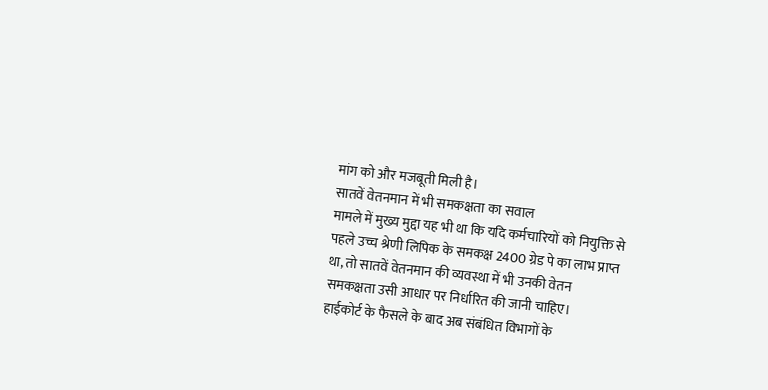मांग को और मजबूती मिली है।
सातवें वेतनमान में भी समकक्षता का सवाल
मामले में मुख्य मुद्दा यह भी था कि यदि कर्मचारियों को नियुक्ति से पहले उच्च श्रेणी लिपिक के समकक्ष 2400 ग्रेड पे का लाभ प्राप्त था, तो सातवें वेतनमान की व्यवस्था में भी उनकी वेतन समकक्षता उसी आधार पर निर्धारित की जानी चाहिए।
हाईकोर्ट के फैसले के बाद अब संबंधित विभागों के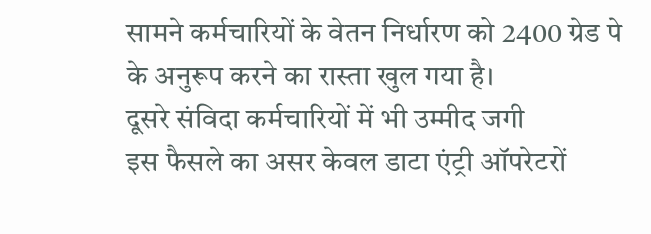सामने कर्मचारियों के वेतन निर्धारण को 2400 ग्रेड पे के अनुरूप करने का रास्ता खुल गया है।
दूसरे संविदा कर्मचारियों में भी उम्मीद जगी
इस फैसले का असर केवल डाटा एंट्री ऑपरेटरों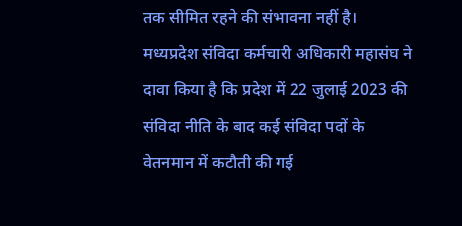तक सीमित रहने की संभावना नहीं है। मध्यप्रदेश संविदा कर्मचारी अधिकारी महासंघ ने दावा किया है कि प्रदेश में 22 जुलाई 2023 की संविदा नीति के बाद कई संविदा पदों के वेतनमान में कटौती की गई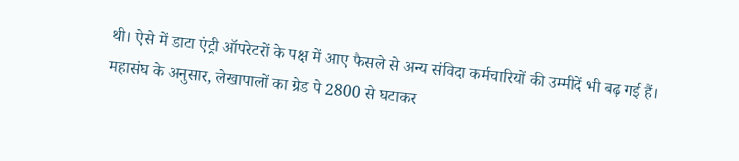थी। ऐसे में डाटा एंट्री ऑपरेटरों के पक्ष में आए फैसले से अन्य संविदा कर्मचारियों की उम्मीदें भी बढ़ गई हैं।
महासंघ के अनुसार, लेखापालों का ग्रेड पे 2800 से घटाकर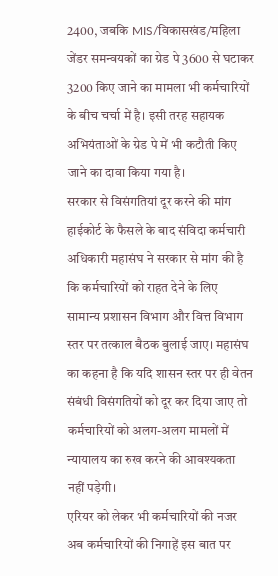2400, जबकि MIS/विकासखंड/महिला जेंडर समन्वयकों का ग्रेड पे 3600 से घटाकर 3200 किए जाने का मामला भी कर्मचारियों के बीच चर्चा में है। इसी तरह सहायक अभियंताओं के ग्रेड पे में भी कटौती किए जाने का दावा किया गया है।
सरकार से विसंगतियां दूर करने की मांग
हाईकोर्ट के फैसले के बाद संविदा कर्मचारी अधिकारी महासंघ ने सरकार से मांग की है कि कर्मचारियों को राहत देने के लिए सामान्य प्रशासन विभाग और वित्त विभाग स्तर पर तत्काल बैठक बुलाई जाए। महासंघ का कहना है कि यदि शासन स्तर पर ही वेतन संबंधी विसंगतियों को दूर कर दिया जाए तो कर्मचारियों को अलग-अलग मामलों में न्यायालय का रुख करने की आवश्यकता नहीं पड़ेगी।
एरियर को लेकर भी कर्मचारियों की नजर
अब कर्मचारियों की निगाहें इस बात पर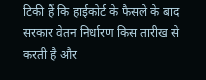टिकी हैं कि हाईकोर्ट के फैसले के बाद सरकार वेतन निर्धारण किस तारीख से करती है और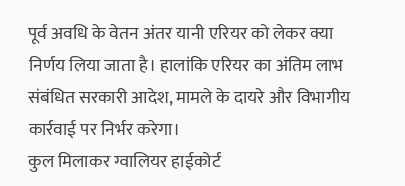पूर्व अवधि के वेतन अंतर यानी एरियर को लेकर क्या निर्णय लिया जाता है। हालांकि एरियर का अंतिम लाभ संबंधित सरकारी आदेश, मामले के दायरे और विभागीय कार्रवाई पर निर्भर करेगा।
कुल मिलाकर ग्वालियर हाईकोर्ट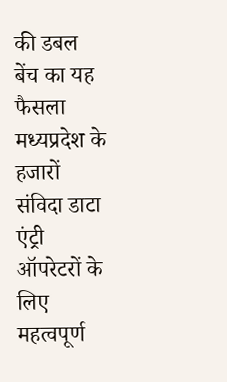की डबल बेंच का यह फैसला मध्यप्रदेश के हजारों संविदा डाटा एंट्री ऑपरेटरों के लिए महत्वपूर्ण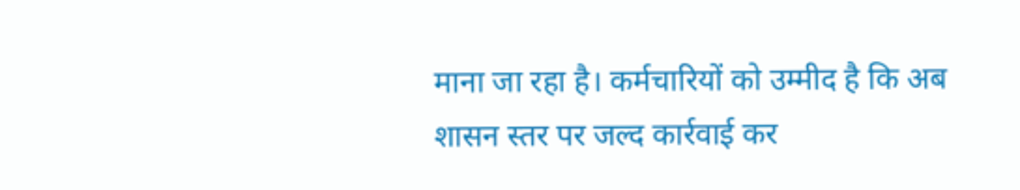माना जा रहा है। कर्मचारियों को उम्मीद है कि अब शासन स्तर पर जल्द कार्रवाई कर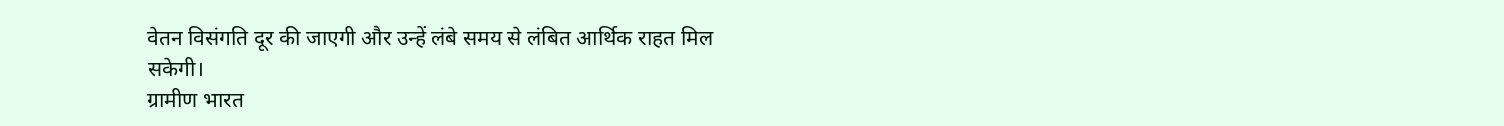वेतन विसंगति दूर की जाएगी और उन्हें लंबे समय से लंबित आर्थिक राहत मिल सकेगी।
ग्रामीण भारत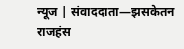न्यूज | संवाददाता—झसकेतन राजहंस